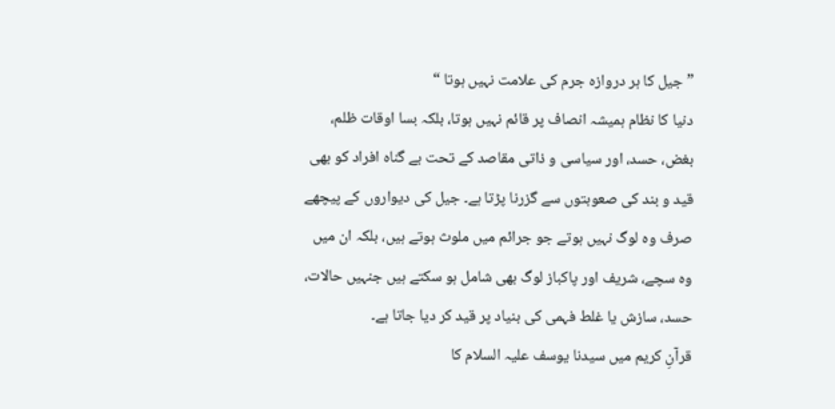” جیل کا ہر دروازہ جرم کی علامت نہیں ہوتا “
دنیا کا نظام ہمیشہ انصاف پر قائم نہیں ہوتا، بلکہ بسا اوقات ظلم، بغض، حسد، اور سیاسی و ذاتی مقاصد کے تحت بے گناہ افراد کو بھی قید و بند کی صعوبتوں سے گزرنا پڑتا ہے۔ جیل کی دیواروں کے پیچھے صرف وہ لوگ نہیں ہوتے جو جرائم میں ملوث ہوتے ہیں، بلکہ ان میں وہ سچے، شریف اور پاکباز لوگ بھی شامل ہو سکتے ہیں جنہیں حالات، حسد، سازش یا غلط فہمی کی بنیاد پر قید کر دیا جاتا ہے۔
قرآنِ کریم میں سیدنا یوسف علیہ السلام کا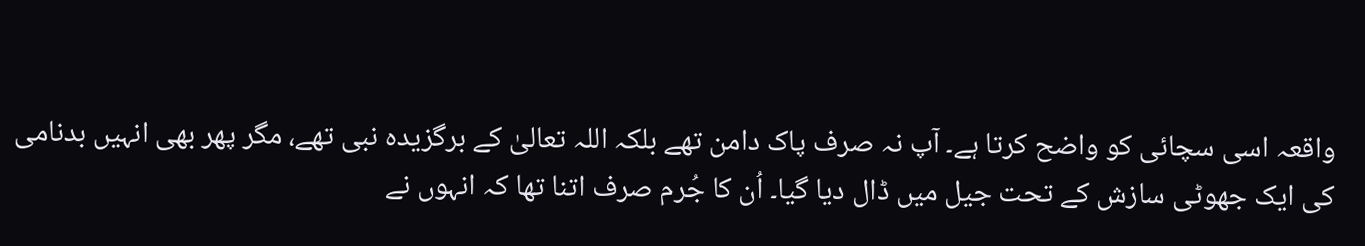واقعہ اسی سچائی کو واضح کرتا ہے۔ آپ نہ صرف پاک دامن تھے بلکہ اللہ تعالیٰ کے برگزیدہ نبی تھے، مگر پھر بھی انہیں بدنامی کی ایک جھوٹی سازش کے تحت جیل میں ڈال دیا گیا۔ اُن کا جُرم صرف اتنا تھا کہ انہوں نے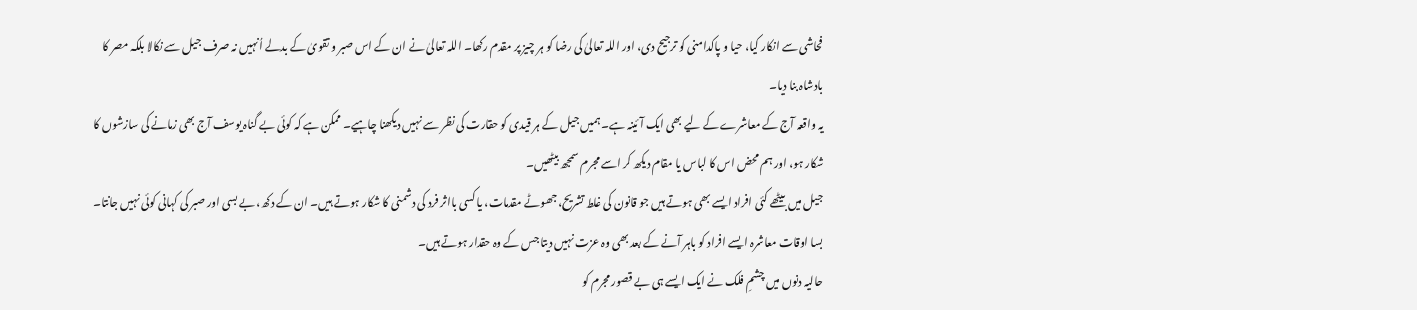فحاشی سے انکار کیا، حیا و پاکدامنی کو ترجیح دی، اور اللہ تعالیٰ کی رضا کو ہر چیز پر مقدم رکھا۔ اللہ تعالیٰ نے ان کے اس صبر و تقویٰ کے بدلے اُنہیں نہ صرف جیل سے نکالا بلکہ مصر کا بادشاہ بنا دیا۔
یہ واقعہ آج کے معاشرے کے لیے بھی ایک آئینہ ہے۔ ہمیں جیل کے ہر قیدی کو حقارت کی نظر سے نہیں دیکھنا چاہیے۔ ممکن ہے کہ کوئی بے گناہ یوسف آج بھی زمانے کی سازشوں کا شکار ہو، اور ہم محض اس کا لباس یا مقام دیکھ کر اسے مجرم سمجھ بیٹھیں۔
جیل میں بیٹھے کئی افراد ایسے بھی ہوتے ہیں جو قانون کی غلط تشریح، جھوٹے مقدمات، یا کسی بااثر فرد کی دشمنی کا شکار ہوتے ہیں۔ ان کے دکھ، بے بسی اور صبر کی کہانی کوئی نہیں جانتا۔ بسا اوقات معاشرہ ایسے افراد کو باہر آنے کے بعد بھی وہ عزت نہیں دیتا جس کے وہ حقدار ہوتے ہیں۔
حالیہ دنوں میں چشمِ فلک نے ایک ایسے ہی بے قصور مجرم کو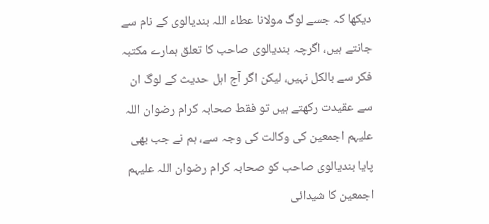دیکھا کہ جسے لوگ مولانا عطاء اللہ بندیالوی کے نام سے جانتے ہیں، اگرچہ بندیالوی صاحب کا تعلق ہمارے مکتبہ فکر سے بالکل نہیں، لیکن اگر آج اہل حدیث کے لوگ ان سے عقیدت رکھتے ہیں تو فقط صحابہ کرام رضوان اللہ علیہم اجمعین کی وکالت کی وجہ سے، ہم نے جب بھی پایا بندیالوی صاحب کو صحابہ کرام رضوان اللہ علیہم اجمعین کا شیدائی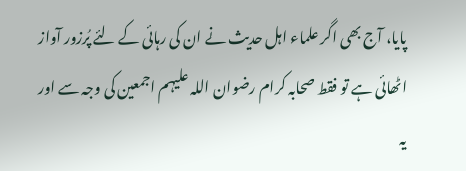پایا، آج بھی اگر علماء اہل حدیث نے ان کی رہائی کے لئے پُرزور آواز اٹھائی ہے تو فقط صحابہ کرام رضوان اللہ علیہم اجمعین کی وجہ سے اور یہ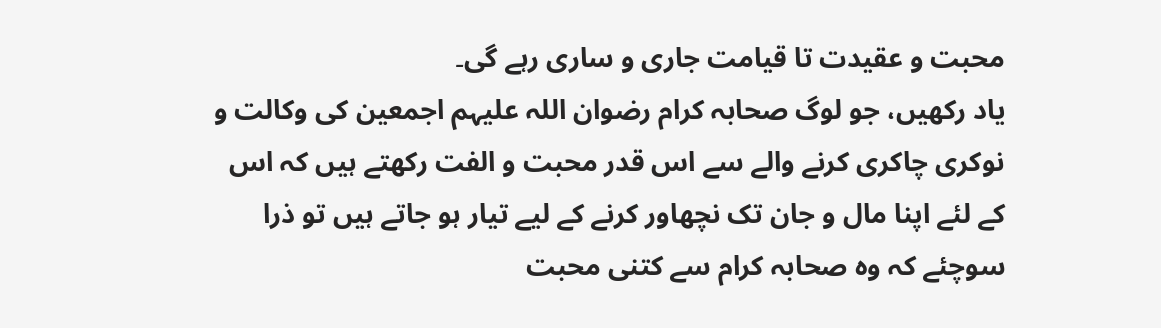محبت و عقیدت تا قیامت جاری و ساری رہے گی۔
یاد رکھیں، جو لوگ صحابہ کرام رضوان اللہ علیہم اجمعین کی وکالت و نوکری چاکری کرنے والے سے اس قدر محبت و الفت رکھتے ہیں کہ اس کے لئے اپنا مال و جان تک نچھاور کرنے کے لیے تیار ہو جاتے ہیں تو ذرا سوچئے کہ وہ صحابہ کرام سے کتنی محبت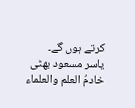کرتے ہوں گے۔
یاسر مسعود بھٹی
خادمُ العلم والعلماء